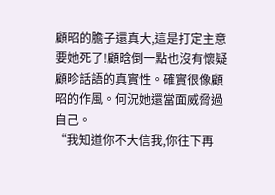顧昭的膽子還真大,這是打定主意要她死了!顧晗倒一點也沒有懷疑顧昣話語的真實性。確實很像顧昭的作風。何況她還當面威脅過自己。
“我知道你不大信我,你往下再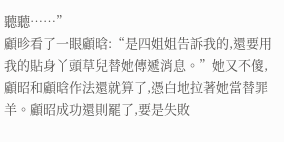聽聽……”
顧昣看了一眼顧晗:“是四姐姐告訴我的,還要用我的貼身丫頭草兒替她傳遞消息。”她又不傻,顧昭和顧晗作法還就算了,憑白地拉著她當替罪羊。顧昭成功還則罷了,要是失敗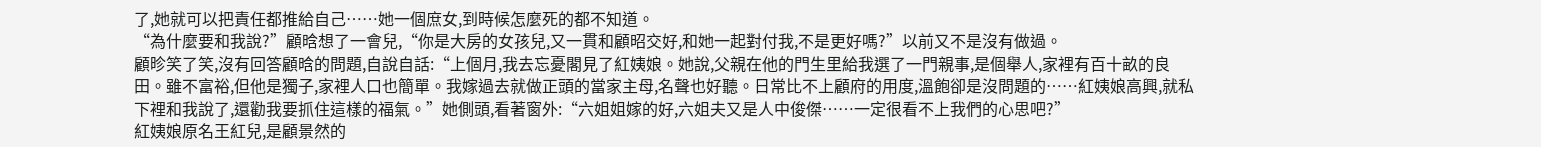了,她就可以把責任都推給自己……她一個庶女,到時候怎麼死的都不知道。
“為什麼要和我說?”顧晗想了一會兒,“你是大房的女孩兒,又一貫和顧昭交好,和她一起對付我,不是更好嗎?”以前又不是沒有做過。
顧昣笑了笑,沒有回答顧晗的問題,自說自話:“上個月,我去忘憂閣見了紅姨娘。她說,父親在他的門生里給我選了一門親事,是個舉人,家裡有百十畝的良田。雖不富裕,但他是獨子,家裡人口也簡單。我嫁過去就做正頭的當家主母,名聲也好聽。日常比不上顧府的用度,溫飽卻是沒問題的……紅姨娘高興,就私下裡和我說了,還勸我要抓住這樣的福氣。”她側頭,看著窗外:“六姐姐嫁的好,六姐夫又是人中俊傑……一定很看不上我們的心思吧?”
紅姨娘原名王紅兒,是顧景然的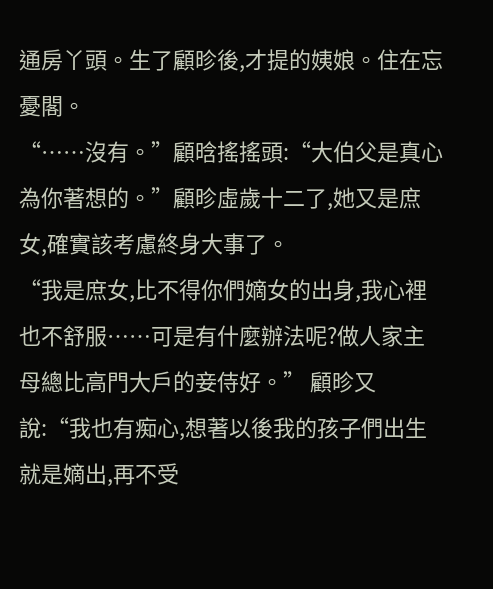通房丫頭。生了顧昣後,才提的姨娘。住在忘憂閣。
“……沒有。”顧晗搖搖頭:“大伯父是真心為你著想的。”顧昣虛歲十二了,她又是庶女,確實該考慮終身大事了。
“我是庶女,比不得你們嫡女的出身,我心裡也不舒服……可是有什麼辦法呢?做人家主母總比高門大戶的妾侍好。” 顧昣又說:“我也有痴心,想著以後我的孩子們出生就是嫡出,再不受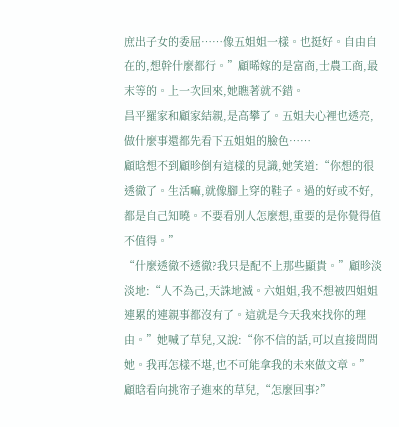庶出子女的委屈……像五姐姐一樣。也挺好。自由自在的,想幹什麼都行。”顧晞嫁的是富商,士農工商,最末等的。上一次回來,她瞧著就不錯。
昌平羅家和顧家結親,是高攀了。五姐夫心裡也透亮,做什麼事還都先看下五姐姐的臉色……
顧晗想不到顧昣倒有這樣的見識,她笑道:“你想的很透徹了。生活嘛,就像腳上穿的鞋子。過的好或不好,都是自己知曉。不要看別人怎麼想,重要的是你覺得值不值得。”
“什麼透徹不透徹?我只是配不上那些顯貴。”顧昣淡淡地:“人不為己,天誅地滅。六姐姐,我不想被四姐姐連累的連親事都沒有了。這就是今天我來找你的理由。”她喊了草兒,又說:“你不信的話,可以直接問問她。我再怎樣不堪,也不可能拿我的未來做文章。”
顧晗看向挑帘子進來的草兒,“怎麼回事?”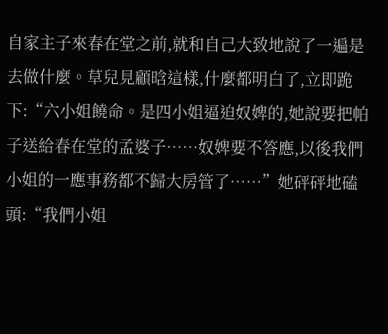自家主子來春在堂之前,就和自己大致地說了一遍是去做什麼。草兒見顧晗這樣,什麼都明白了,立即跪下:“六小姐饒命。是四小姐逼迫奴婢的,她說要把帕子送給春在堂的孟婆子……奴婢要不答應,以後我們小姐的一應事務都不歸大房管了……”她砰砰地磕頭:“我們小姐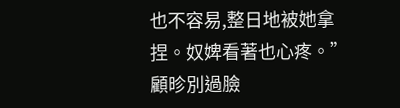也不容易,整日地被她拿捏。奴婢看著也心疼。”
顧昣別過臉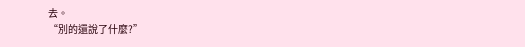去。
“別的還說了什麼?”